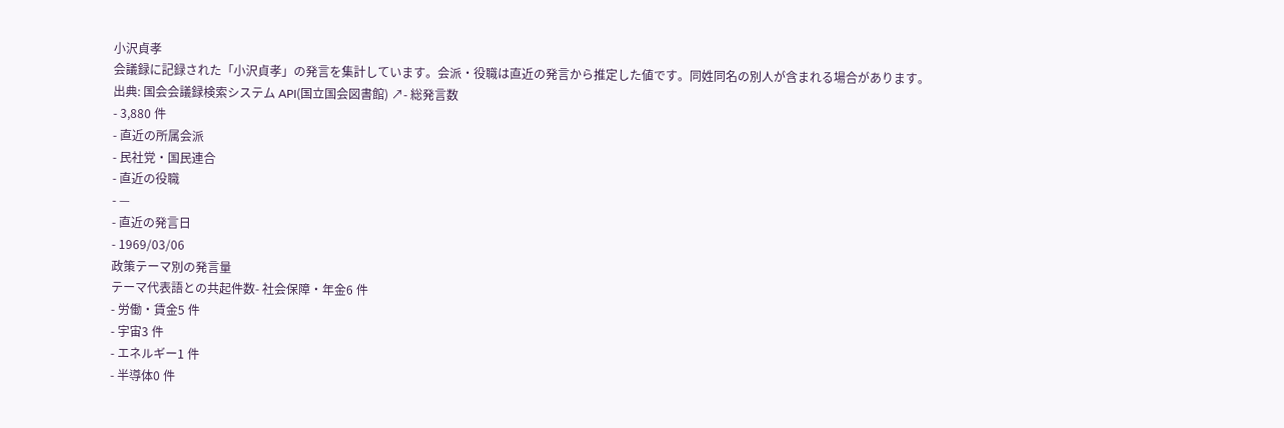小沢貞孝
会議録に記録された「小沢貞孝」の発言を集計しています。会派・役職は直近の発言から推定した値です。同姓同名の別人が含まれる場合があります。
出典: 国会会議録検索システム API(国立国会図書館) ↗- 総発言数
- 3,880 件
- 直近の所属会派
- 民社党・国民連合
- 直近の役職
- —
- 直近の発言日
- 1969/03/06
政策テーマ別の発言量
テーマ代表語との共起件数- 社会保障・年金6 件
- 労働・賃金5 件
- 宇宙3 件
- エネルギー1 件
- 半導体0 件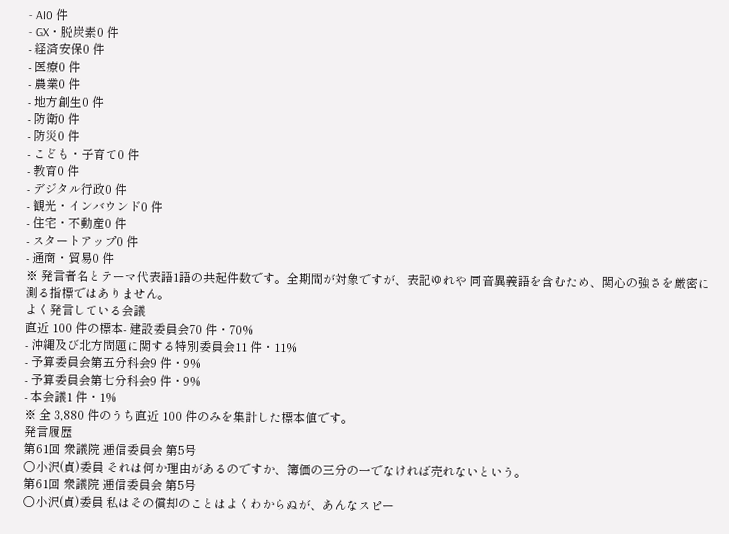- AI0 件
- GX・脱炭素0 件
- 経済安保0 件
- 医療0 件
- 農業0 件
- 地方創生0 件
- 防衛0 件
- 防災0 件
- こども・子育て0 件
- 教育0 件
- デジタル行政0 件
- 観光・インバウンド0 件
- 住宅・不動産0 件
- スタートアップ0 件
- 通商・貿易0 件
※ 発言者名とテーマ代表語1語の共起件数です。全期間が対象ですが、表記ゆれや 同音異義語を含むため、関心の強さを厳密に測る指標ではありません。
よく発言している会議
直近 100 件の標本- 建設委員会70 件・70%
- 沖縄及び北方問題に関する特別委員会11 件・11%
- 予算委員会第五分科会9 件・9%
- 予算委員会第七分科会9 件・9%
- 本会議1 件・1%
※ 全 3,880 件のうち直近 100 件のみを集計した標本値です。
発言履歴
第61回 衆議院 逓信委員会 第5号
○小沢(貞)委員 それは何か理由があるのですか、簿価の三分の一でなければ売れないという。
第61回 衆議院 逓信委員会 第5号
○小沢(貞)委員 私はその償却のことはよくわからぬが、あんなスピー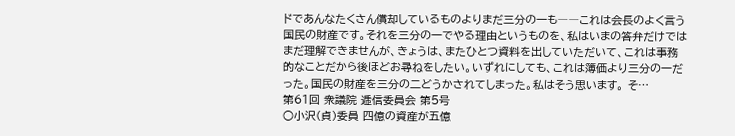ドであんなたくさん償却しているものよりまだ三分の一も――これは会長のよく言う国民の財産です。それを三分の一でやる理由というものを、私はいまの答弁だけではまだ理解できませんが、きょうは、またひとつ資料を出していただいて、これは事務的なことだから後ほどお尋ねをしたい。いずれにしても、これは簿価より三分の一だった。国民の財産を三分の二どうかされてしまった。私はそう思います。 そ…
第61回 衆議院 逓信委員会 第5号
○小沢(貞)委員 四億の資産が五億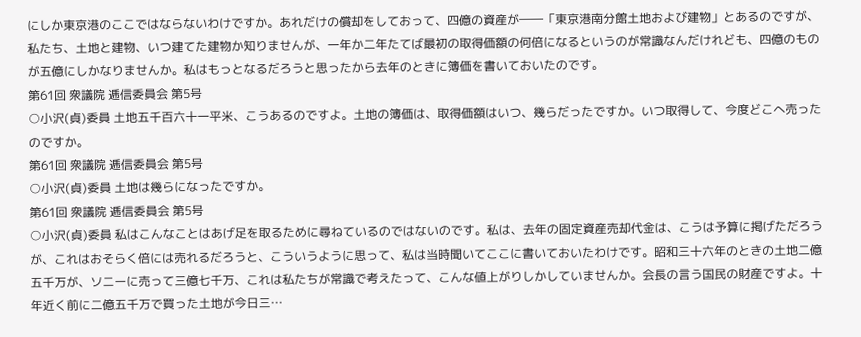にしか東京港のここではならないわけですか。あれだけの償却をしておって、四億の資産が――「東京港南分館土地および建物」とあるのですが、私たち、土地と建物、いつ建てた建物か知りませんが、一年か二年たてば最初の取得価額の何倍になるというのが常識なんだけれども、四億のものが五億にしかなりませんか。私はもっとなるだろうと思ったから去年のときに簿価を書いておいたのです。
第61回 衆議院 逓信委員会 第5号
○小沢(貞)委員 土地五千百六十一平米、こうあるのですよ。土地の簿価は、取得価額はいつ、幾らだったですか。いつ取得して、今度どこへ売ったのですか。
第61回 衆議院 逓信委員会 第5号
○小沢(貞)委員 土地は幾らになったですか。
第61回 衆議院 逓信委員会 第5号
○小沢(貞)委員 私はこんなことはあげ足を取るために尋ねているのではないのです。私は、去年の固定資産売却代金は、こうは予算に掲げただろうが、これはおそらく倍には売れるだろうと、こういうように思って、私は当時聞いてここに書いておいたわけです。昭和三十六年のときの土地二億五千万が、ソニーに売って三億七千万、これは私たちが常識で考えたって、こんな値上がりしかしていませんか。会長の言う国民の財産ですよ。十年近く前に二億五千万で買った土地が今日三…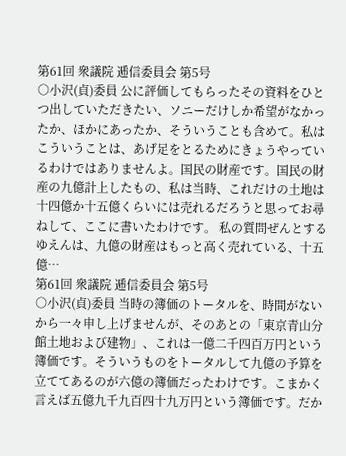第61回 衆議院 逓信委員会 第5号
○小沢(貞)委員 公に評価してもらったその資料をひとつ出していただきたい、ソニーだけしか希望がなかったか、ほかにあったか、そういうことも含めて。私はこういうことは、あげ足をとるためにきょうやっているわけではありませんよ。国民の財産です。国民の財産の九億計上したもの、私は当時、これだけの土地は十四億か十五億くらいには売れるだろうと思ってお尋ねして、ここに書いたわけです。 私の質問ぜんとするゆえんは、九億の財産はもっと高く売れている、十五億…
第61回 衆議院 逓信委員会 第5号
○小沢(貞)委員 当時の簿価のトータルを、時間がないから一々申し上げませんが、そのあとの「東京青山分館土地および建物」、これは一億二千四百万円という簿価です。そういうものをトータルして九億の予算を立ててあるのが六億の簿価だったわけです。こまかく言えば五億九千九百四十九万円という簿価です。だか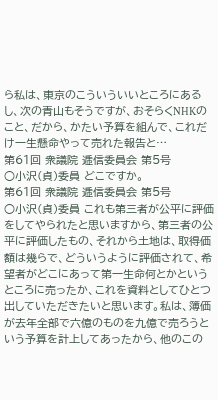ら私は、東京のこういういいところにあるし、次の青山もそうですが、おそらくNHKのこと、だから、かたい予算を組んで、これだけ一生懸命やって売れた報告と…
第61回 衆議院 逓信委員会 第5号
○小沢(貞)委員 どこですか。
第61回 衆議院 逓信委員会 第5号
○小沢(貞)委員 これも第三者が公平に評価をしてやられたと思いますから、第三者の公平に評価したもの、それから土地は、取得価額は幾らで、どういうように評価されて、希望者がどこにあって第一生命何とかというところに売ったか、これを資料としてひとつ出していただきたいと思います。私は、簿価が去年全部で六億のものを九億で売ろうという予算を計上してあったから、他のこの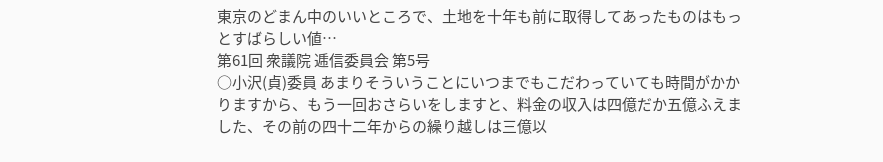東京のどまん中のいいところで、土地を十年も前に取得してあったものはもっとすばらしい値…
第61回 衆議院 逓信委員会 第5号
○小沢(貞)委員 あまりそういうことにいつまでもこだわっていても時間がかかりますから、もう一回おさらいをしますと、料金の収入は四億だか五億ふえました、その前の四十二年からの繰り越しは三億以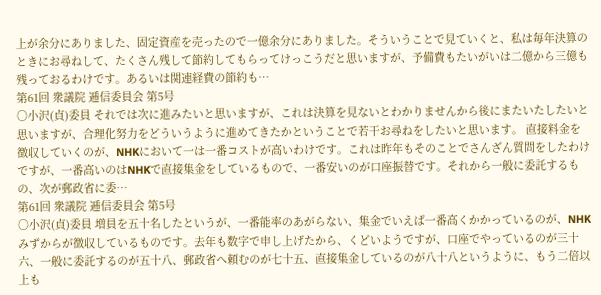上が余分にありました、固定資産を売ったので一億余分にありました。そういうことで見ていくと、私は毎年決算のときにお尋ねして、たくさん残して節約してもらってけっこうだと思いますが、予備費もたいがいは二億から三億も残っておるわけです。あるいは関連経費の節約も…
第61回 衆議院 逓信委員会 第5号
○小沢(貞)委員 それでは次に進みたいと思いますが、これは決算を見ないとわかりませんから後にまたいたしたいと思いますが、合理化努力をどういうように進めてきたかということで若干お尋ねをしたいと思います。 直接料金を徴収していくのが、NHKにおいて一は一番コストが高いわけです。これは昨年もそのことでさんざん質問をしたわけですが、一番高いのはNHKで直接集金をしているもので、一番安いのが口座振替です。それから一般に委託するもの、次が郵政省に委…
第61回 衆議院 逓信委員会 第5号
○小沢(貞)委員 増員を五十名したというが、一番能率のあがらない、集金でいえば一番高くかかっているのが、NHKみずからが徴収しているものです。去年も数字で申し上げたから、くどいようですが、口座でやっているのが三十六、一般に委託するのが五十八、郵政省へ頼むのが七十五、直接集金しているのが八十八というように、もう二倍以上も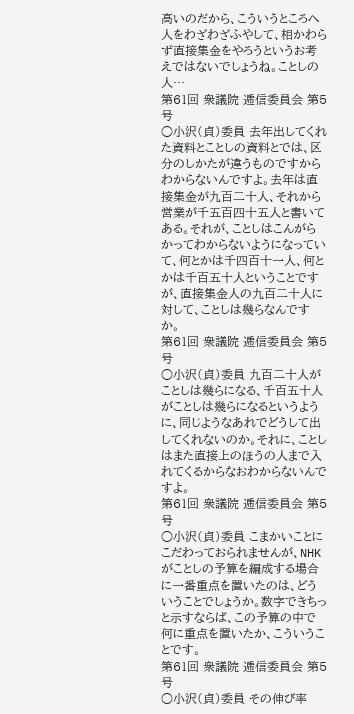高いのだから、こういうところへ人をわざわざふやして、相かわらず直接集金をやろうというお考えではないでしょうね。ことしの人…
第61回 衆議院 逓信委員会 第5号
○小沢(貞)委員 去年出してくれた資料とことしの資料とでは、区分のしかたが違うものですからわからないんですよ。去年は直接集金が九百二十人、それから営業が千五百四十五人と書いてある。それが、ことしはこんがらかってわからないようになっていて、何とかは千四百十一人、何とかは千百五十人ということですが、直接集金人の九百二十人に対して、ことしは幾らなんですか。
第61回 衆議院 逓信委員会 第5号
○小沢(貞)委員 九百二十人がことしは幾らになる、千百五十人がことしは幾らになるというように、同じようなあれでどうして出してくれないのか。それに、ことしはまた直接上のほうの人まで入れてくるからなおわからないんですよ。
第61回 衆議院 逓信委員会 第5号
○小沢(貞)委員 こまかいことにこだわっておられませんが、NHKがことしの予算を編成する場合に一番重点を置いたのは、どういうことでしょうか。数字できちっと示すならば、この予算の中で何に重点を置いたか、こういうことです。
第61回 衆議院 逓信委員会 第5号
○小沢(貞)委員 その伸び率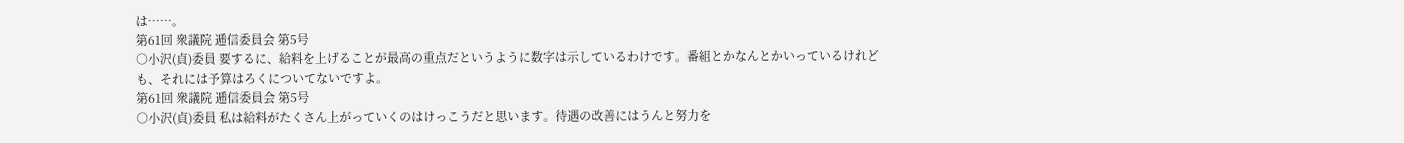は……。
第61回 衆議院 逓信委員会 第5号
○小沢(貞)委員 要するに、給料を上げることが最高の重点だというように数字は示しているわけです。番組とかなんとかいっているけれども、それには予算はろくについてないですよ。
第61回 衆議院 逓信委員会 第5号
○小沢(貞)委員 私は給料がたくさん上がっていくのはけっこうだと思います。待遇の改善にはうんと努力を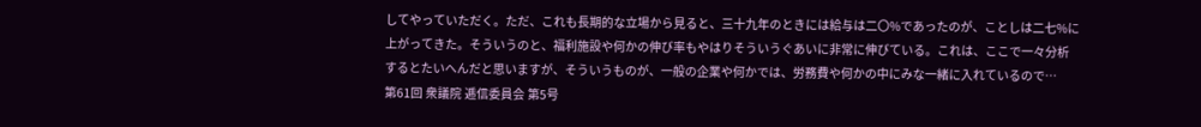してやっていただく。ただ、これも長期的な立場から見ると、三十九年のときには給与は二〇%であったのが、ことしは二七%に上がってきた。そういうのと、福利施設や何かの伸び率もやはりそういうぐあいに非常に伸びている。これは、ここで一々分析するとたいへんだと思いますが、そういうものが、一般の企業や何かでは、労務費や何かの中にみな一緒に入れているので…
第61回 衆議院 逓信委員会 第5号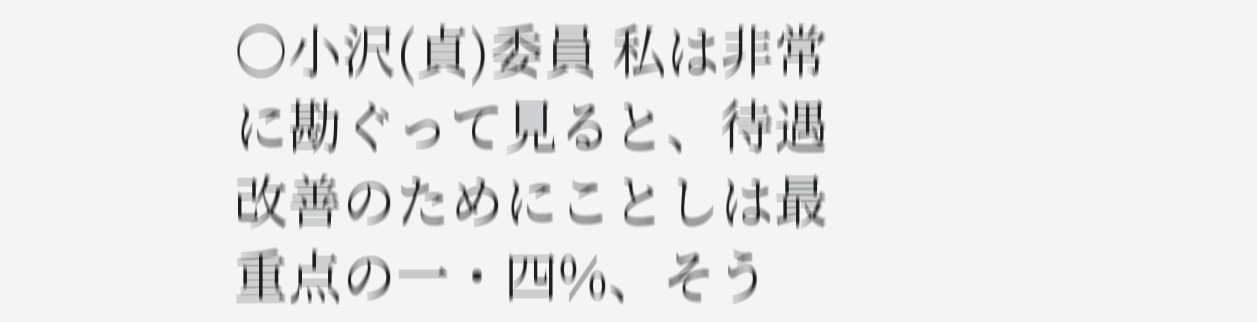○小沢(貞)委員 私は非常に勘ぐって見ると、待遇改善のためにことしは最重点の一・四%、そう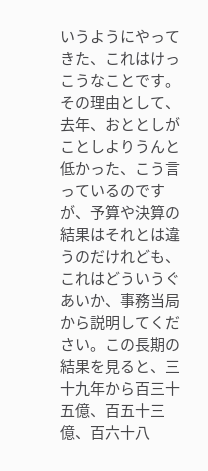いうようにやってきた、これはけっこうなことです。その理由として、去年、おととしがことしよりうんと低かった、こう言っているのですが、予算や決算の結果はそれとは違うのだけれども、これはどういうぐあいか、事務当局から説明してください。この長期の結果を見ると、三十九年から百三十五億、百五十三億、百六十八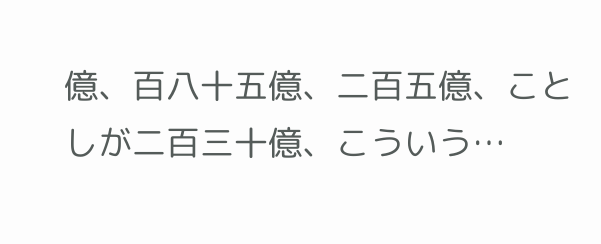億、百八十五億、二百五億、ことしが二百三十億、こういう…